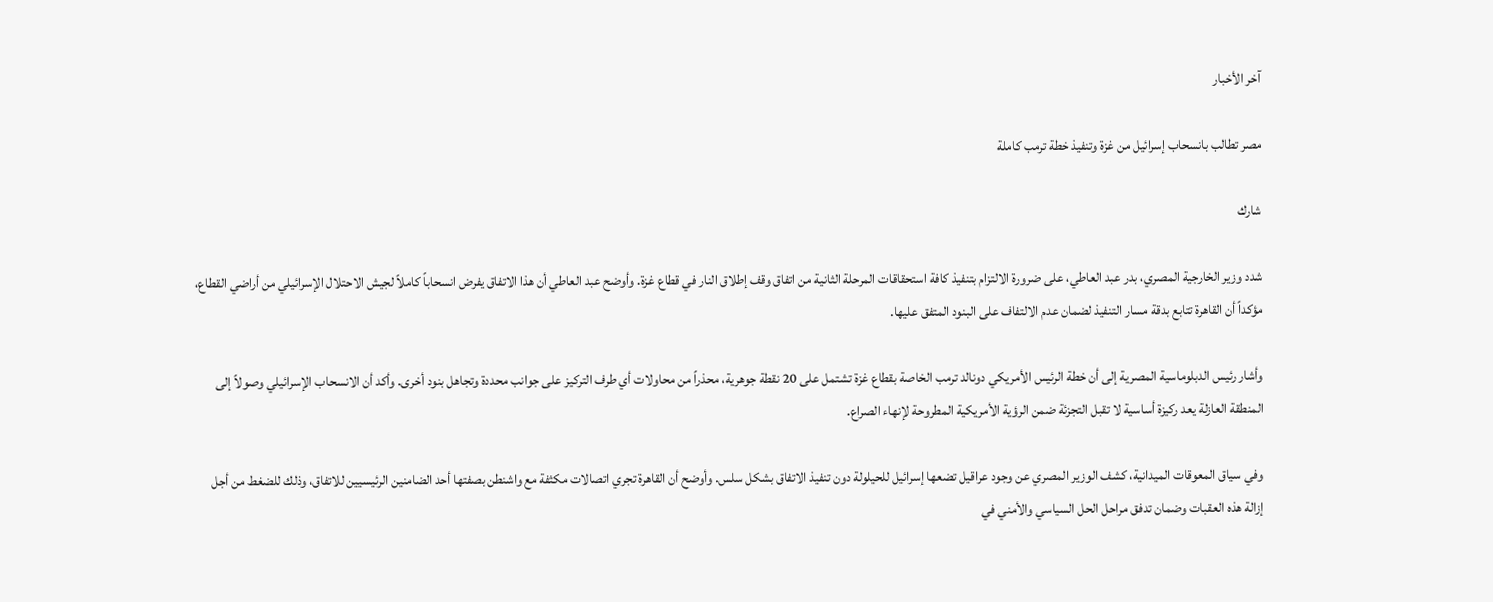آخر الأخبار

مصر تطالب بانسحاب إسرائيل من غزة وتنفيذ خطة ترمب كاملة

شارك

شدد وزير الخارجية المصري، بدر عبد العاطي، على ضرورة الالتزام بتنفيذ كافة استحقاقات المرحلة الثانية من اتفاق وقف إطلاق النار في قطاع غزة. وأوضح عبد العاطي أن هذا الاتفاق يفرض انسحاباً كاملاً لجيش الاحتلال الإسرائيلي من أراضي القطاع، مؤكداً أن القاهرة تتابع بدقة مسار التنفيذ لضمان عدم الالتفاف على البنود المتفق عليها.

وأشار رئيس الدبلوماسية المصرية إلى أن خطة الرئيس الأمريكي دونالد ترمب الخاصة بقطاع غزة تشتمل على 20 نقطة جوهرية، محذراً من محاولات أي طرف التركيز على جوانب محددة وتجاهل بنود أخرى. وأكد أن الانسحاب الإسرائيلي وصولاً إلى المنطقة العازلة يعد ركيزة أساسية لا تقبل التجزئة ضمن الرؤية الأمريكية المطروحة لإنهاء الصراع.

وفي سياق المعوقات الميدانية، كشف الوزير المصري عن وجود عراقيل تضعها إسرائيل للحيلولة دون تنفيذ الاتفاق بشكل سلس. وأوضح أن القاهرة تجري اتصالات مكثفة مع واشنطن بصفتها أحد الضامنين الرئيسيين للاتفاق، وذلك للضغط من أجل إزالة هذه العقبات وضمان تدفق مراحل الحل السياسي والأمني في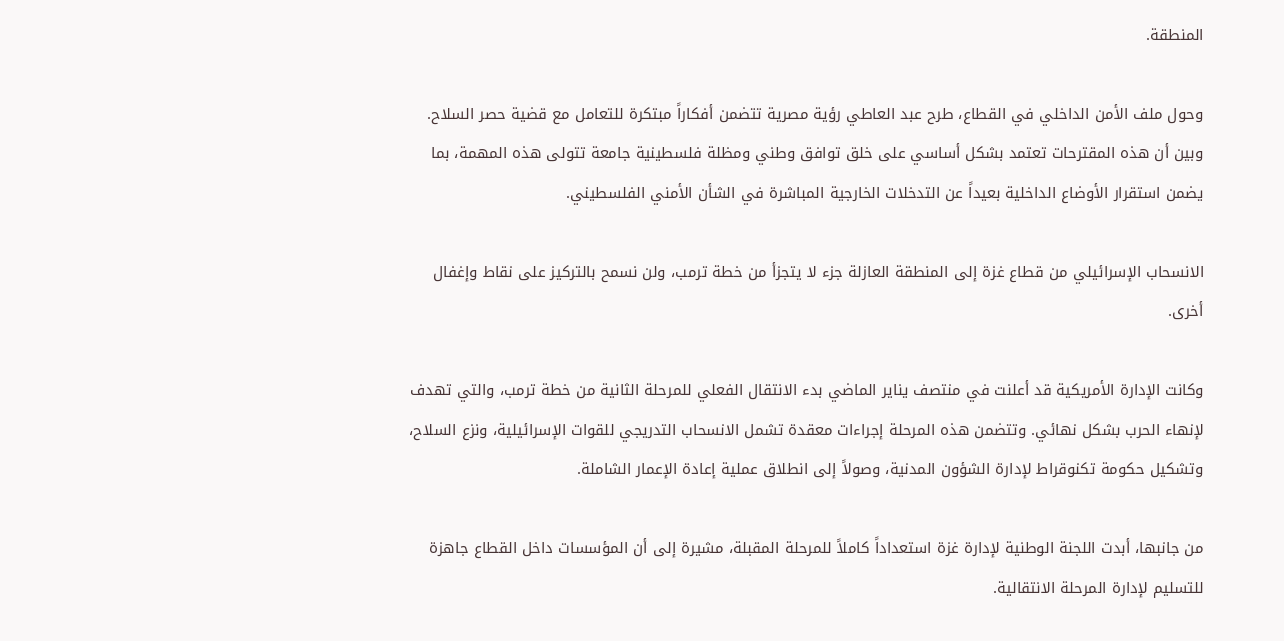المنطقة.

وحول ملف الأمن الداخلي في القطاع، طرح عبد العاطي رؤية مصرية تتضمن أفكاراً مبتكرة للتعامل مع قضية حصر السلاح. وبين أن هذه المقترحات تعتمد بشكل أساسي على خلق توافق وطني ومظلة فلسطينية جامعة تتولى هذه المهمة، بما يضمن استقرار الأوضاع الداخلية بعيداً عن التدخلات الخارجية المباشرة في الشأن الأمني الفلسطيني.

الانسحاب الإسرائيلي من قطاع غزة إلى المنطقة العازلة جزء لا يتجزأ من خطة ترمب، ولن نسمح بالتركيز على نقاط وإغفال أخرى.

وكانت الإدارة الأمريكية قد أعلنت في منتصف يناير الماضي بدء الانتقال الفعلي للمرحلة الثانية من خطة ترمب، والتي تهدف لإنهاء الحرب بشكل نهائي. وتتضمن هذه المرحلة إجراءات معقدة تشمل الانسحاب التدريجي للقوات الإسرائيلية، ونزع السلاح، وتشكيل حكومة تكنوقراط لإدارة الشؤون المدنية، وصولاً إلى انطلاق عملية إعادة الإعمار الشاملة.

من جانبها، أبدت اللجنة الوطنية لإدارة غزة استعداداً كاملاً للمرحلة المقبلة، مشيرة إلى أن المؤسسات داخل القطاع جاهزة للتسليم لإدارة المرحلة الانتقالية.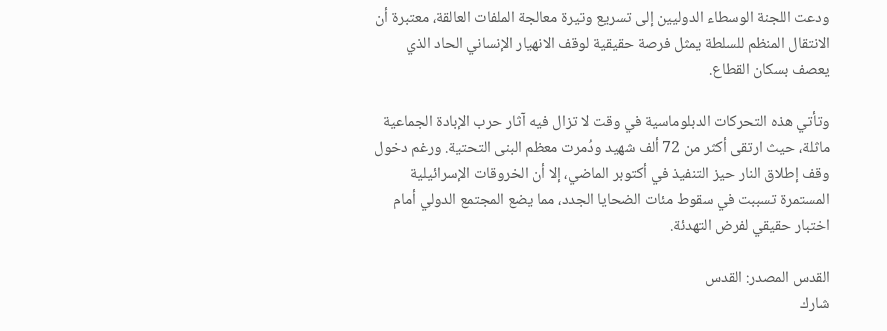ودعت اللجنة الوسطاء الدوليين إلى تسريع وتيرة معالجة الملفات العالقة، معتبرة أن الانتقال المنظم للسلطة يمثل فرصة حقيقية لوقف الانهيار الإنساني الحاد الذي يعصف بسكان القطاع.

وتأتي هذه التحركات الدبلوماسية في وقت لا تزال فيه آثار حرب الإبادة الجماعية ماثلة، حيث ارتقى أكثر من 72 ألف شهيد ودُمرت معظم البنى التحتية. ورغم دخول وقف إطلاق النار حيز التنفيذ في أكتوبر الماضي، إلا أن الخروقات الإسرائيلية المستمرة تسببت في سقوط مئات الضحايا الجدد، مما يضع المجتمع الدولي أمام اختبار حقيقي لفرض التهدئة.

القدس المصدر: القدس
شارك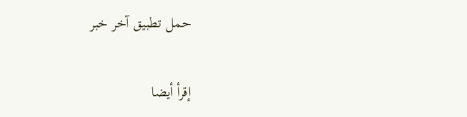حمل تطبيق آخر خبر

إقرأ أيضا